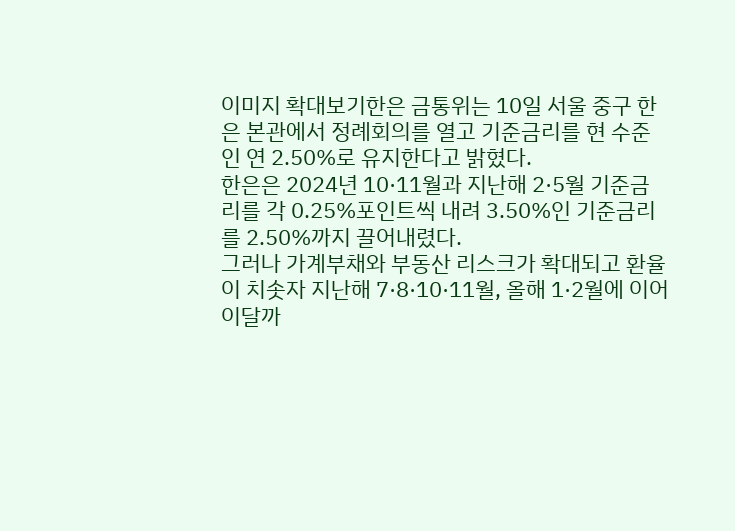이미지 확대보기한은 금통위는 10일 서울 중구 한은 본관에서 정례회의를 열고 기준금리를 현 수준인 연 2.50%로 유지한다고 밝혔다.
한은은 2024년 10·11월과 지난해 2·5월 기준금리를 각 0.25%포인트씩 내려 3.50%인 기준금리를 2.50%까지 끌어내렸다.
그러나 가계부채와 부동산 리스크가 확대되고 환율이 치솟자 지난해 7·8·10·11월, 올해 1·2월에 이어 이달까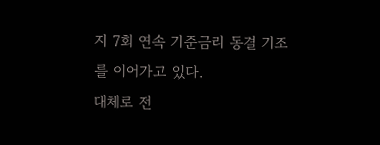지 7회 연속 기준금리 동결 기조를 이어가고 있다.
대체로 전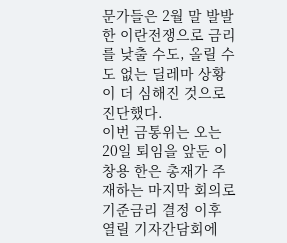문가들은 2월 말 발발한 이란전쟁으로 금리를 낮출 수도, 올릴 수도 없는 딜레마 상황이 더 심해진 것으로 진단했다.
이번 금통위는 오는 20일 퇴임을 앞둔 이창용 한은 총재가 주재하는 마지막 회의로 기준금리 결정 이후 열릴 기자간담회에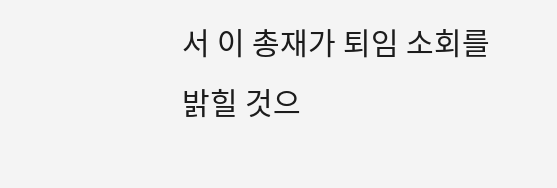서 이 총재가 퇴임 소회를 밝힐 것으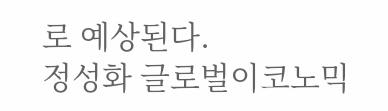로 예상된다.
정성화 글로벌이코노믹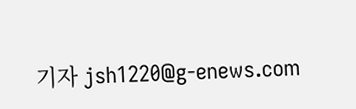기자 jsh1220@g-enews.com